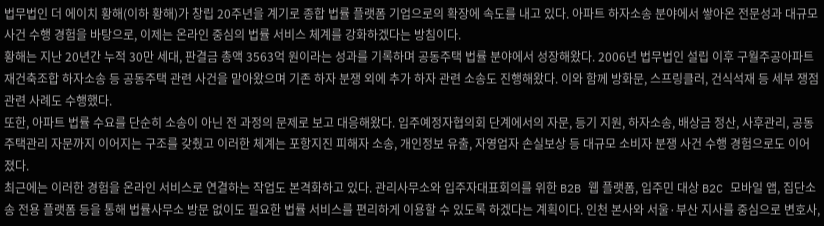법무법인 더 에이치 황해(이하 황해)가 창립 20주년을 계기로 종합 법률 플랫폼 기업으로의 확장에 속도를 내고 있다. 아파트 하자소송 분야에서 쌓아온 전문성과 대규모 사건 수행 경험을 바탕으로, 이제는 온라인 중심의 법률 서비스 체계를 강화하겠다는 방침이다.
황해는 지난 20년간 누적 30만 세대, 판결금 총액 3563억 원이라는 성과를 기록하며 공동주택 법률 분야에서 성장해왔다. 2006년 법무법인 설립 이후 구월주공아파트 재건축조합 하자소송 등 공동주택 관련 사건을 맡아왔으며 기존 하자 분쟁 외에 추가 하자 관련 소송도 진행해왔다. 이와 함께 방화문, 스프링클러, 건식석재 등 세부 쟁점 관련 사례도 수행했다.
또한, 아파트 법률 수요를 단순히 소송이 아닌 전 과정의 문제로 보고 대응해왔다. 입주예정자협의회 단계에서의 자문, 등기 지원, 하자소송, 배상금 정산, 사후관리, 공동주택관리 자문까지 이어지는 구조를 갖췄고 이러한 체계는 포항지진 피해자 소송, 개인정보 유출, 자영업자 손실보상 등 대규모 소비자 분쟁 사건 수행 경험으로도 이어졌다.
최근에는 이러한 경험을 온라인 서비스로 연결하는 작업도 본격화하고 있다. 관리사무소와 입주자대표회의를 위한 B2B 웹 플랫폼, 입주민 대상 B2C 모바일 앱, 집단소송 전용 플랫폼 등을 통해 법률사무소 방문 없이도 필요한 법률 서비스를 편리하게 이용할 수 있도록 하겠다는 계획이다. 인천 본사와 서울·부산 지사를 중심으로 변호사,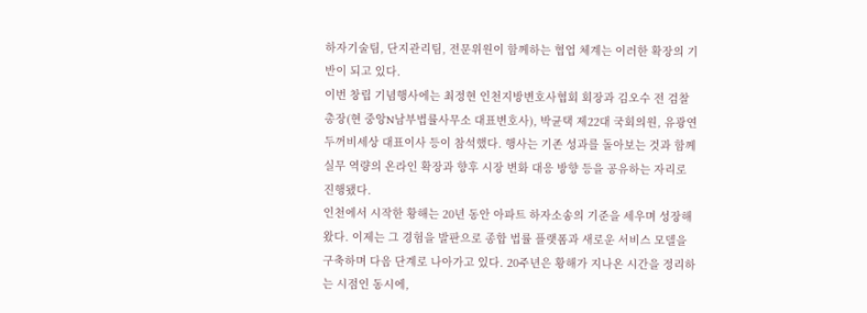하자기술팀, 단지관리팀, 전문위원이 함께하는 협업 체계는 이러한 확장의 기반이 되고 있다.
이번 창립 기념행사에는 최정현 인천지방변호사협회 회장과 김오수 전 검찰총장(현 중앙N남부법률사무소 대표변호사), 박균택 제22대 국회의원, 유광연 두꺼비세상 대표이사 등이 참석했다. 행사는 기존 성과를 돌아보는 것과 함께 실무 역량의 온라인 확장과 향후 시장 변화 대응 방향 등을 공유하는 자리로 진행됐다.
인천에서 시작한 황해는 20년 동안 아파트 하자소송의 기준을 세우며 성장해왔다. 이제는 그 경험을 발판으로 종합 법률 플랫폼과 새로운 서비스 모델을 구축하며 다음 단계로 나아가고 있다. 20주년은 황해가 지나온 시간을 정리하는 시점인 동시에,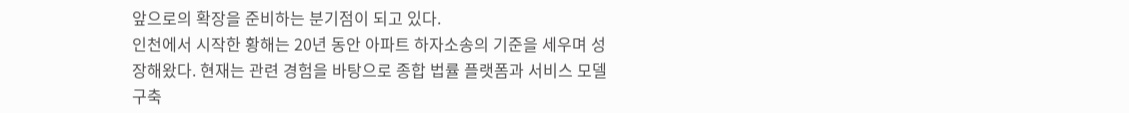앞으로의 확장을 준비하는 분기점이 되고 있다.
인천에서 시작한 황해는 20년 동안 아파트 하자소송의 기준을 세우며 성장해왔다. 현재는 관련 경험을 바탕으로 종합 법률 플랫폼과 서비스 모델 구축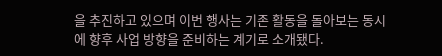을 추진하고 있으며 이번 행사는 기존 활동을 돌아보는 동시에 향후 사업 방향을 준비하는 계기로 소개됐다.